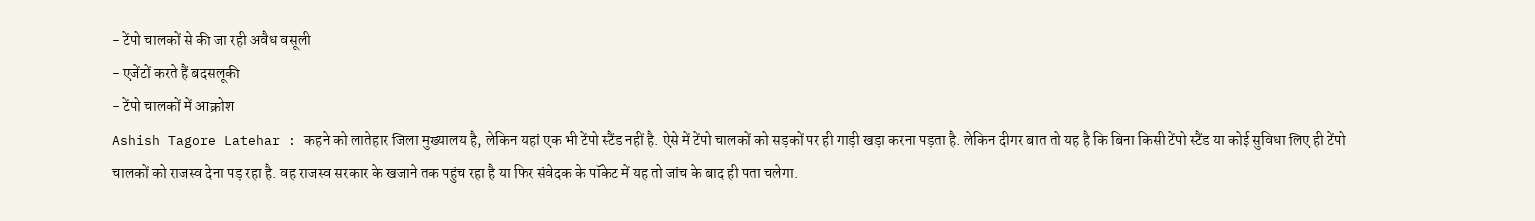- टेंपो चालकों से की जा रही अवैध वसूली
- एजेंटों करते हैं बदसलूकी
- टेंपो चालकों में आक्रोश
Ashish Tagore Latehar : कहने को लातेहार जिला मुख्यालय है, लेकिन यहां एक भी टेंपो स्टैंड नहीं है. ऐसे में टेंपो चालकों को सड़कों पर ही गाड़ी खड़ा करना पड़ता है. लेकिन दीगर बात तो यह है कि बिना किसी टेंपो स्टैंड या कोई सुविधा लिए ही टेंपो चालकों को राजस्व देना पड़ रहा है. वह राजस्व सरकार के खजाने तक पहुंच रहा है या फिर संवेदक के पॉकेट में यह तो जांच के बाद ही पता चलेगा.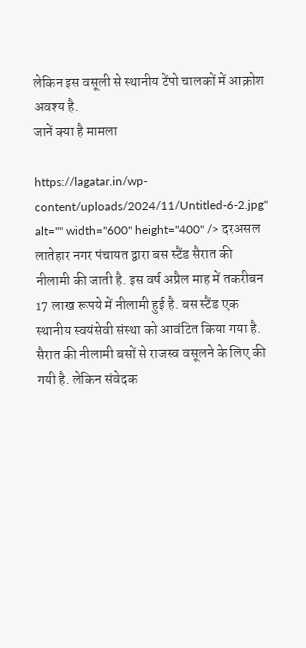लेकिन इस वसूली से स्थानीय टेंपो चालकों में आक्रोश अवश्य है.
जानें क्या है मामला

https://lagatar.in/wp-content/uploads/2024/11/Untitled-6-2.jpg"
alt="" width="600" height="400" /> दरअसल लातेहार नगर पंचायत द्वारा बस स्टैंड सैरात की नीलामी की जाती है. इस वर्ष अप्रैल माह में तकरीबन 17 लाख रूपये में नीलामी हुई है. बस स्टैंड एक स्थानीय स्वयंसेवी संस्था को आवंटित किया गया है. सैरात की नीलामी बसों से राजस्व वसूलने के लिए की गयी है. लेकिन संवेदक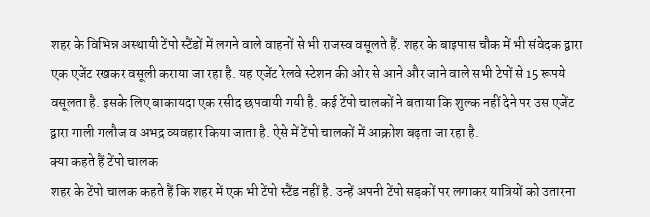शहर के विभिन्न अस्थायी टेंपो स्टैंडों में लगने वाले वाहनों से भी राजस्व वसूलते हैं. शहर के बाइपास चौक में भी संवेदक द्वारा एक एजेंट रखकर वसूली कराया जा रहा है. यह एजेंट रेलवे स्टेशन की ओर से आने और जाने वाले सभी टेपों से 15 रूपये वसूलता है. इसके लिए बाकायदा एक रसीद छपवायी गयी है. कई टेंपो चालकों ने बताया कि शुल्क नहीं देने पर उस एजेंट द्वारा गाली गलौज व अभद्र व्यवहार किया जाता है. ऐसे में टेंपो चालकों में आक्रोश बढ़ता जा रहा है.
क्या कहते हैं टेंपो चालक
शहर के टेंपो चालक कहते हैं कि शहर में एक भी टेंपो स्टैंड नहीं है. उन्हें अपनी टेंपो सड़कों पर लगाकर यात्रियों को उतारना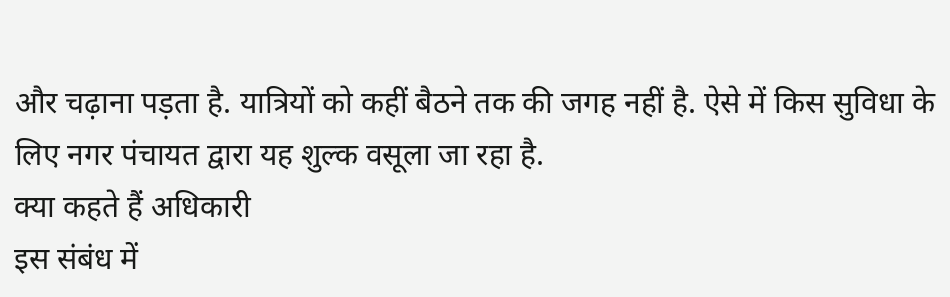और चढ़ाना पड़ता है. यात्रियों को कहीं बैठने तक की जगह नहीं है. ऐसे में किस सुविधा के लिए नगर पंचायत द्वारा यह शुल्क वसूला जा रहा है.
क्या कहते हैं अधिकारी
इस संबंध में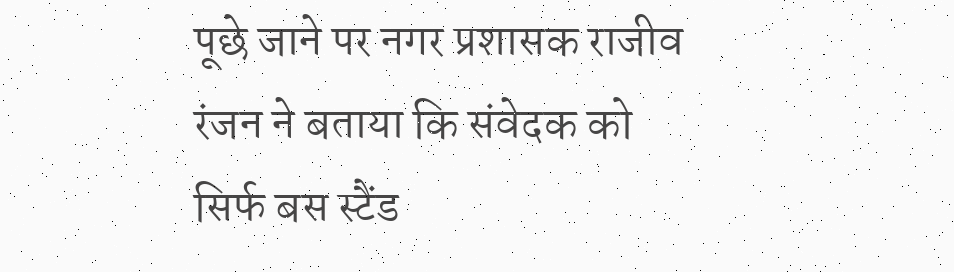पूछे जाने पर नगर प्रशासक राजीव रंजन ने बताया कि संवेदक को सिर्फ बस स्टैंड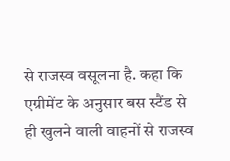से राजस्व वसूलना है. कहा कि एग्रीमेंट के अनुसार बस स्टैंड से ही खुलने वाली वाहनों से राजस्व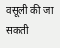वसूली की जा सकती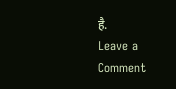है.
Leave a Comment